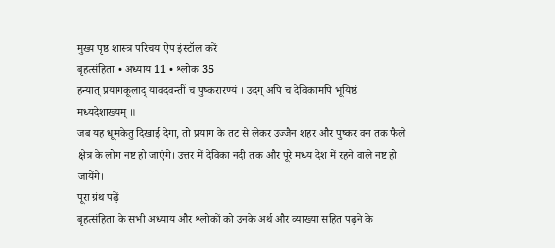मुख्य पृष्ठ शास्त्र परिचय ऐप इंस्टॉल करें
बृहत्संहिता • अध्याय 11 • श्लोक 35
हन्यात् प्रयागकूलाद् यावदवन्तीं च पुष्करारण्यं । उदग् अपि च देविकामपि भूयिष्ठं मध्यदेशाख्यम् ॥
जब यह धूमकेतु दिखाई देगा, तो प्रयाग के तट से लेकर उज्जैन शहर और पुष्कर वन तक फैले क्षेत्र के लोग नष्ट हो जाएंगे। उत्तर में देविका नदी तक और पूरे मध्य देश में रहने वाले नष्ट हो जायेंगे।
पूरा ग्रंथ पढ़ें
बृहत्संहिता के सभी अध्याय और श्लोकों को उनके अर्थ और व्याख्या सहित पढ़ने के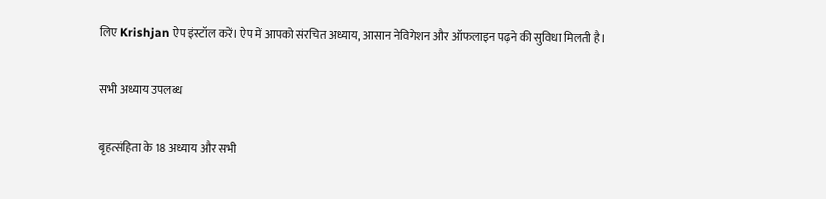लिए Krishjan ऐप इंस्टॉल करें। ऐप में आपको संरचित अध्याय, आसान नेविगेशन और ऑफलाइन पढ़ने की सुविधा मिलती है।

सभी अध्याय उपलब्ध

बृहत्संहिता के 18 अध्याय और सभी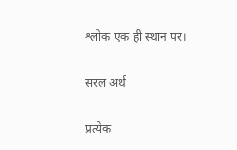श्लोक एक ही स्थान पर।

सरल अर्थ

प्रत्येक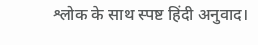श्लोक के साथ स्पष्ट हिंदी अनुवाद।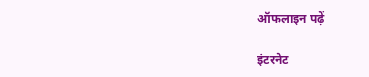ऑफलाइन पढ़ें

इंटरनेट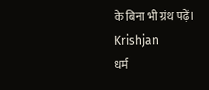के बिना भी ग्रंथ पढ़ें।
Krishjan
धर्म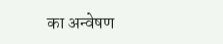का अन्वेषण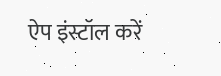ऐप इंस्टॉल करें